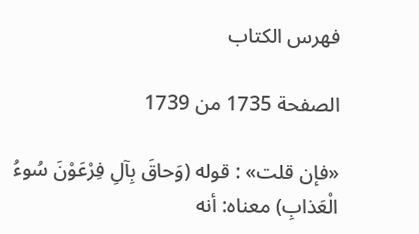فهرس الكتاب

الصفحة 1735 من 1739

«فإن قلت» : قوله (وَحاقَ بِآلِ فِرْعَوْنَ سُوءُ الْعَذابِ) معناه: أنه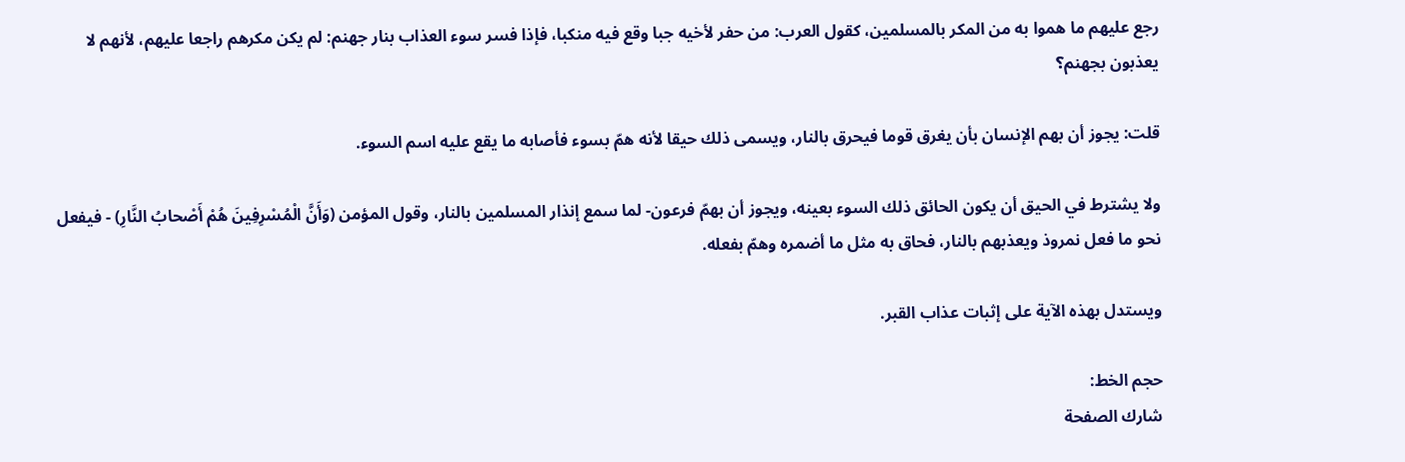رجع عليهم ما هموا به من المكر بالمسلمين، كقول العرب: من حفر لأخيه جبا وقع فيه منكبا، فإذا فسر سوء العذاب بنار جهنم: لم يكن مكرهم راجعا عليهم، لأنهم لا يعذبون بجهنم؟

قلت: يجوز أن بهم الإنسان بأن يغرق قوما فيحرق بالنار، ويسمى ذلك حيقا لأنه همّ بسوء فأصابه ما يقع عليه اسم السوء.

ولا يشترط في الحيق أن يكون الحائق ذلك السوء بعينه، ويجوز أن بهمّ فرعون- لما سمع إنذار المسلمين بالنار، وقول المؤمن (وَأَنَّ الْمُسْرِفِينَ هُمْ أَصْحابُ النَّارِ) - فيفعل نحو ما فعل نمروذ ويعذبهم بالنار، فحاق به مثل ما أضمره وهمّ بفعله.

ويستدل بهذه الآية على إثبات عذاب القبر.

حجم الخط:
شارك الصفحة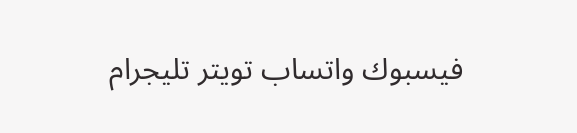فيسبوك واتساب تويتر تليجرام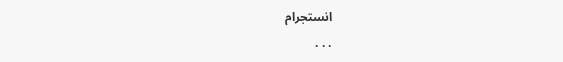انستجرام
. . .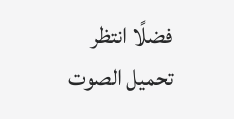فضلًا انتظر تحميل الصوت